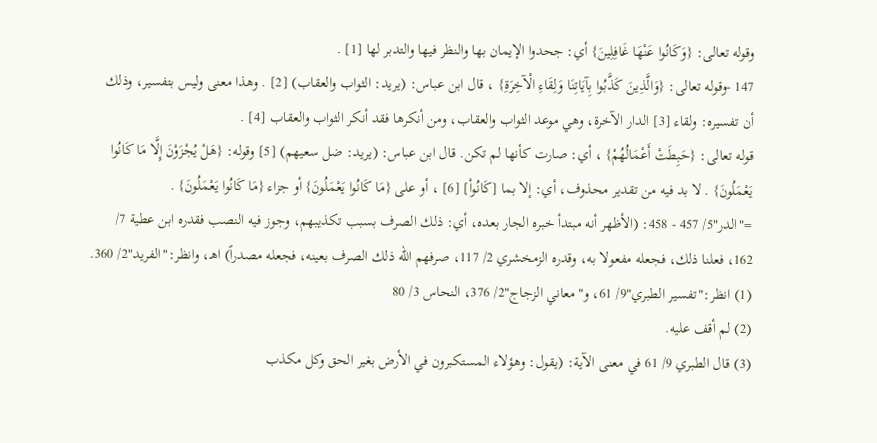وقوله تعالى: {وَكَانُوا عَنْهَا غَافِلِينَ} أي: جحدوا الإيمان بها والنظر فيها والتدبر لها [1] .
147 -وقوله تعالى: {وَالَّذِينَ كَذَّبُوا بِآيَاتِنَا وَلِقَاءِ الْآخِرَةِ} ، قال ابن عباس: (يريد: الثواب والعقاب) [2] . وهذا معنى وليس بتفسير، وذلك أن تفسيره: ولقاء [3] الدار الآخرة، وهي موعد الثواب والعقاب، ومن أنكرها فقد أنكر الثواب والعقاب [4] .
قوله تعالى: {حَبِطَتْ أَعْمَالُهُمْ} ، أي: صارت كأنها لم تكن. قال ابن عباس: (يريد: ضل سعيهم) [5] وقوله: {هَلْ يُجْزَوْنَ إِلَّا مَا كَانُوا يَعْمَلُونَ} . لا بد فيه من تقدير محذوف، أي: إلا بما [كَانُواْ] [6] ، أو على {مَا كَانُوا يَعْمَلُونَ} أو جزاء {مَا كَانُوا يَعْمَلُونَ} .
="الدر"5/ 457 - 458: (الأظهر أنه مبتدأ خبره الجار بعده، أي: ذلك الصرف بسبب تكذيبهم، وجوز فيه النصب فقدره ابن عطية 7/ 162، فعلنا ذلك، فجعله مفعولا به، وقدره الزمخشري 2/ 117، صرفهم الله ذلك الصرف بعينه، فجعله مصدراً) اهـ، وانظر:"الفريد"2/ 360.
(1) انظر:"تفسير الطبري"9/ 61، و"معاني الزجاج"2/ 376، النحاس 3/ 80
(2) لم أقف عليه.
(3) قال الطبري 9/ 61 في معنى الآية: (يقول: وهؤلاء المستكبرون في الأرض بغير الحق وكل مكذب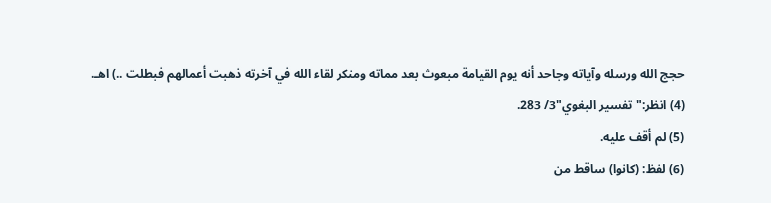حجج الله ورسله وآياته وجاحد أنه يوم القيامة مبعوث بعد مماته ومنكر لقاء الله في آخرته ذهبت أعمالهم فبطلت ..) اهـ.
(4) انظر:"تفسير البغوي"3/ 283.
(5) لم أقف عليه.
(6) لفظ: (كانوا) ساقط من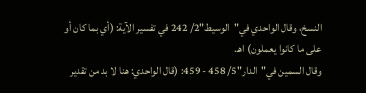النسخ، وقال الواحدي في"الوسيط"2/ 242 في تفسير الآية: (أي بما كان أو على ما كانوا يعملون) اهـ.
وقال السمين في"الدار"5/ 458 - 459: (قال الواحدي: هنا لا بد من تقدير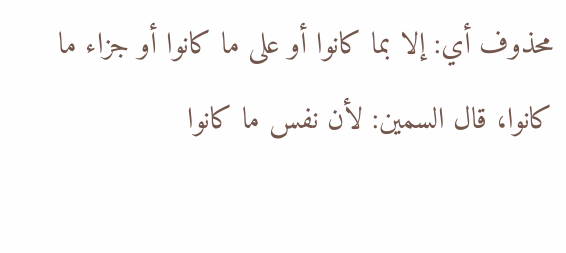محذوف أي: إلا بما كانوا أو على ما كانوا أو جزاء ما كانوا، قال السمين: لأن نفس ما كانوا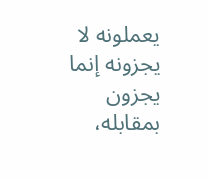يعملونه لا يجزونه إنما يجزون بمقابله،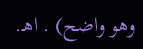وهو واضح) . اهـ.